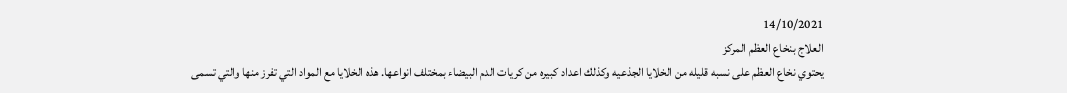14/10/2021
العلاج بنخاع العظم المركز
يحتوي نخاع العظم على نسبه قليله من الخلايا الجذعيه وكذلك اعداد كبيره من كريات الدم البيضاء بمختلف انواعها. هذه الخلايا مع المواد التي تفرز منها والتي تسمى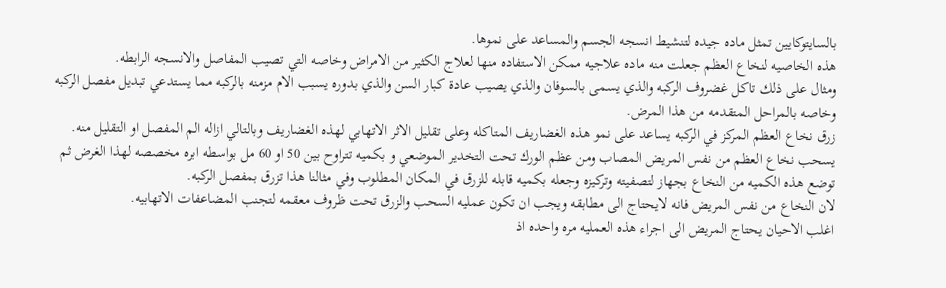بالسايتوكايين تمثل ماده جيده لتنشيط انسجه الجسم والمساعد على نموها.
هذه الخاصيه لنخاع العظم جعلت منه ماده علاجيه ممكن الاستفاده منها لعلاج الكثير من الامراض وخاصه التي تصيب المفاصل والانسجه الرابطه.
ومثال على ذلك تاكل غضروف الركبه والذي يسمى بالسوفان والذي يصيب عادة كبار السن والذي بدوره يسبب الام مزمنه بالركبه مما يستدعي تبديل مفصل الركبه وخاصه بالمراحل المتقدمه من هذا المرض.
زرق نخاع العظم المركز في الركبه يساعد على نمو هذه الغضاريف المتاكله وعلى تقليل الاثر الاتهابي لهذه الغضاريف وبالتالي ازاله الم المفصل او التقليل منه.
يسحب نخاع العظم من نفس المريض المصاب ومن عظم الورك تحت التخدير الموضعي و بكميه تتراوح بين 50 او 60 مل بواسطه ابره مخصصه لهذا الغرض ثم توضع هذه الكميه من النخاع بجهاز لتصفيته وتركيزه وجعله بكميه قابله للزرق في المكان المطلوب وفي مثالنا هذا تزرق بمفصل الركبه.
لان النخاع من نفس المريض فانه لايحتاج الى مطابقه ويجب ان تكون عمليه السحب والزرق تحت ظروف معقمه لتجنب المضاعفات الاتهابيه.
اغلب الاحيان يحتاج المريض الى اجراء هذه العمليه مره واحده اذ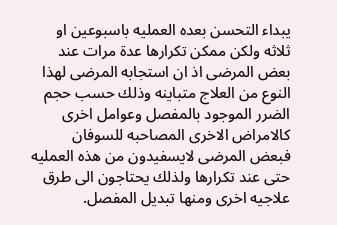يبداء التحسن بعده العمليه باسبوعين او ثلاثه ولكن ممكن تكرارها عدة مرات عند بعض المرضى اذ ان استجابه المرضى لهذا النوع من العلاج متباينه وذلك حسب حجم الضرر الموجود بالمفصل وعوامل اخرى كالامراض الاخرى المصاحبه للسوفان فبعض المرضى لايسفيدون من هذه العمليه حتى عند تكرارها ولذلك يحتاجون الى طرق علاجيه اخرى ومنها تبديل المفصل.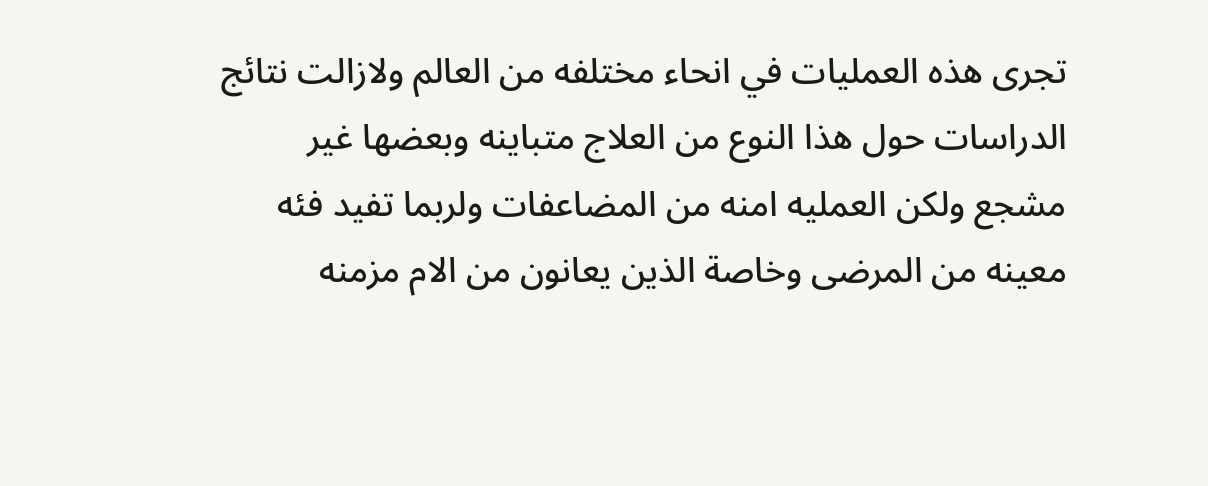تجرى هذه العمليات في انحاء مختلفه من العالم ولازالت نتائج الدراسات حول هذا النوع من العلاج متباينه وبعضها غير مشجع ولكن العمليه امنه من المضاعفات ولربما تفيد فئه معينه من المرضى وخاصة الذين يعانون من الام مزمنه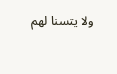ولا يتسنا لهم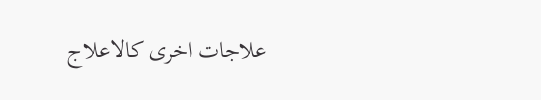علاجات اخرى كالاعلاج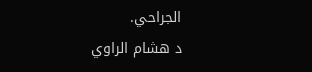الجراحي.
د هشام الراوي